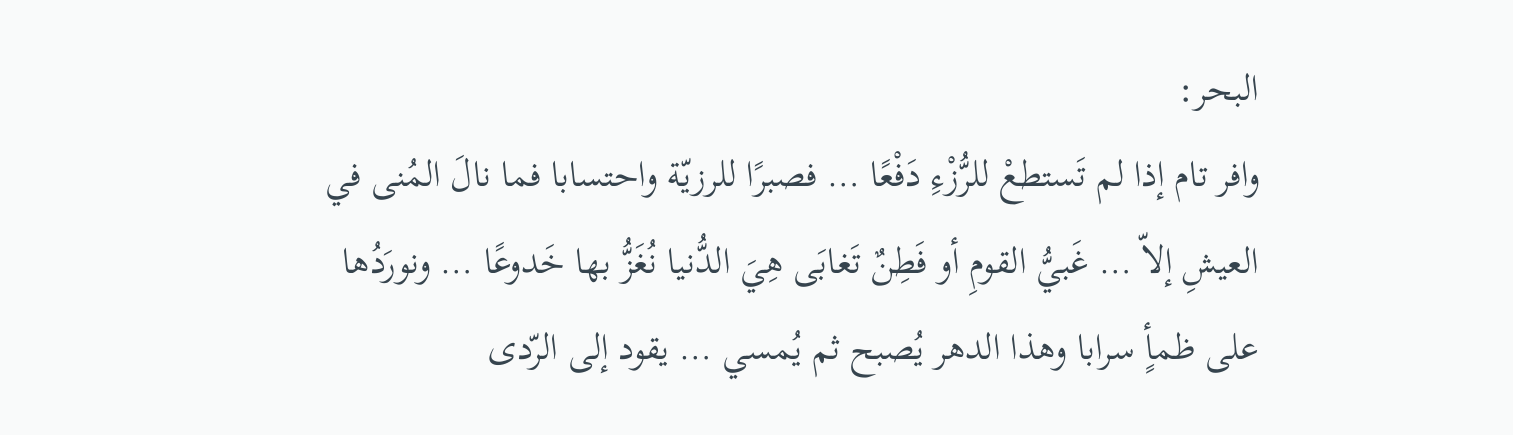البحر:
وافر تام إذا لم تَستطعْ للرُّزْءِ دَفْعًا … فصبرًا للرزيّة واحتسابا فما نالَ المُنى في العيشِ إلاّ … غَبيُّ القومِ أو فَطِنٌ تَغابَى هِيَ الدُّنيا نُغَزُّ بها خَدوعًا … ونورَدُها على ظمأٍ سرابا وهذا الدهر يُصبح ثم يُمسي … يقود إلى الرّدى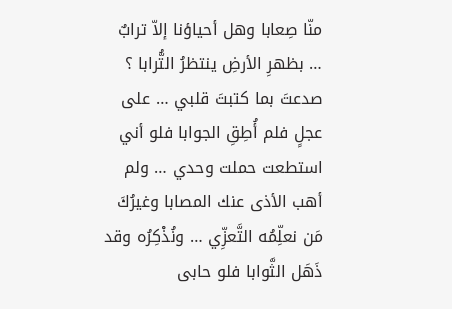منّا صِعابا وهل أحياؤنا إلاّ ترابٌ … بظهرِ الأرضِ ينتظرُ التُّرابا ؟ صدعتَ بما كتبتَ قلبي … على عجلٍ فلم أُطِقِ الجوابا فلو أني استطعت حملت وحدي … ولم أهب الأذى عنك المصابا وغيرُكَ مَن نعلِّمُه التَّعزِّي … ونُذْكِرُه وقد ذَهَل الثَّوابا فلو حابى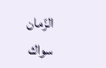الزّمان سواك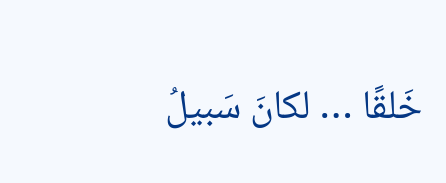خَلقًا … لكانَ سَبيلُ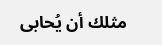مثلك أن يُحابى